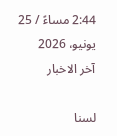2:44 مساءً / 25 يونيو، 2026
آخر الاخبار

لسنا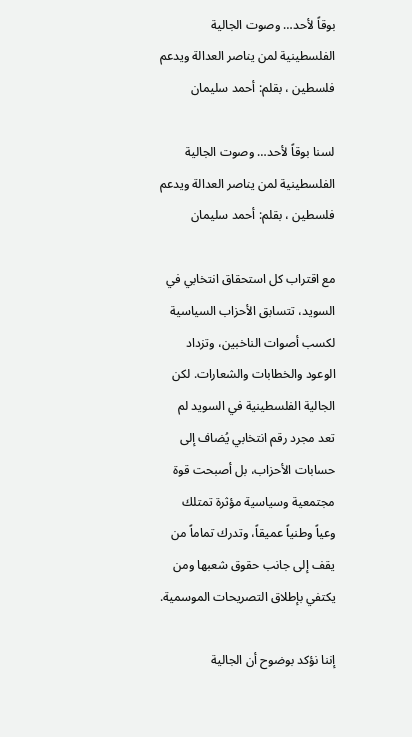بوقاً لأحد… وصوت الجالية الفلسطينية لمن يناصر العدالة ويدعم فلسطين ، بقلم: أحمد سليمان

لسنا بوقاً لأحد… وصوت الجالية الفلسطينية لمن يناصر العدالة ويدعم فلسطين ، بقلم: أحمد سليمان

مع اقتراب كل استحقاق انتخابي في السويد، تتسابق الأحزاب السياسية لكسب أصوات الناخبين، وتزداد الوعود والخطابات والشعارات. لكن الجالية الفلسطينية في السويد لم تعد مجرد رقم انتخابي يُضاف إلى حسابات الأحزاب، بل أصبحت قوة مجتمعية وسياسية مؤثرة تمتلك وعياً وطنياً عميقاً، وتدرك تماماً من يقف إلى جانب حقوق شعبها ومن يكتفي بإطلاق التصريحات الموسمية.

إننا نؤكد بوضوح أن الجالية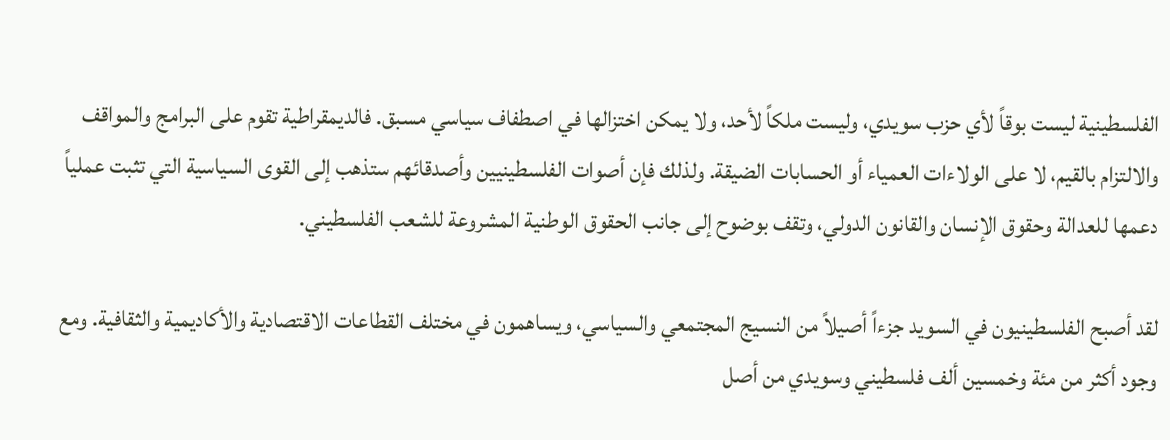الفلسطينية ليست بوقاً لأي حزب سويدي، وليست ملكاً لأحد، ولا يمكن اختزالها في اصطفاف سياسي مسبق. فالديمقراطية تقوم على البرامج والمواقف والالتزام بالقيم، لا على الولاءات العمياء أو الحسابات الضيقة. ولذلك فإن أصوات الفلسطينيين وأصدقائهم ستذهب إلى القوى السياسية التي تثبت عملياً دعمها للعدالة وحقوق الإنسان والقانون الدولي، وتقف بوضوح إلى جانب الحقوق الوطنية المشروعة للشعب الفلسطيني.

لقد أصبح الفلسطينيون في السويد جزءاً أصيلاً من النسيج المجتمعي والسياسي، ويساهمون في مختلف القطاعات الاقتصادية والأكاديمية والثقافية. ومع وجود أكثر من مئة وخمسين ألف فلسطيني وسويدي من أصل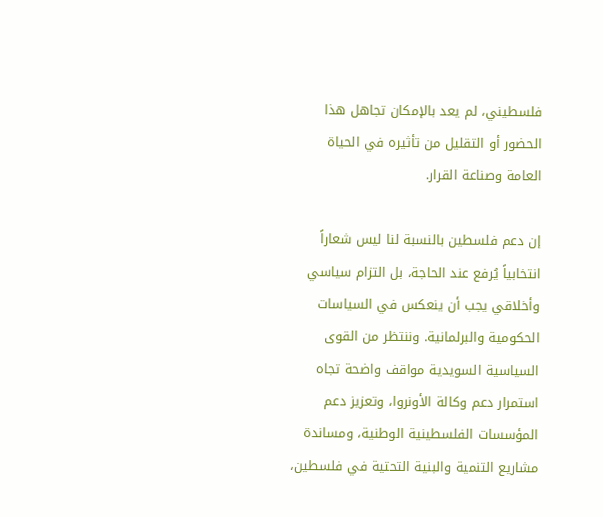فلسطيني، لم يعد بالإمكان تجاهل هذا الحضور أو التقليل من تأثيره في الحياة العامة وصناعة القرار.

إن دعم فلسطين بالنسبة لنا ليس شعاراً انتخابياً يُرفع عند الحاجة، بل التزام سياسي وأخلاقي يجب أن ينعكس في السياسات الحكومية والبرلمانية. وننتظر من القوى السياسية السويدية مواقف واضحة تجاه استمرار دعم وكالة الأونروا، وتعزيز دعم المؤسسات الفلسطينية الوطنية، ومساندة مشاريع التنمية والبنية التحتية في فلسطين،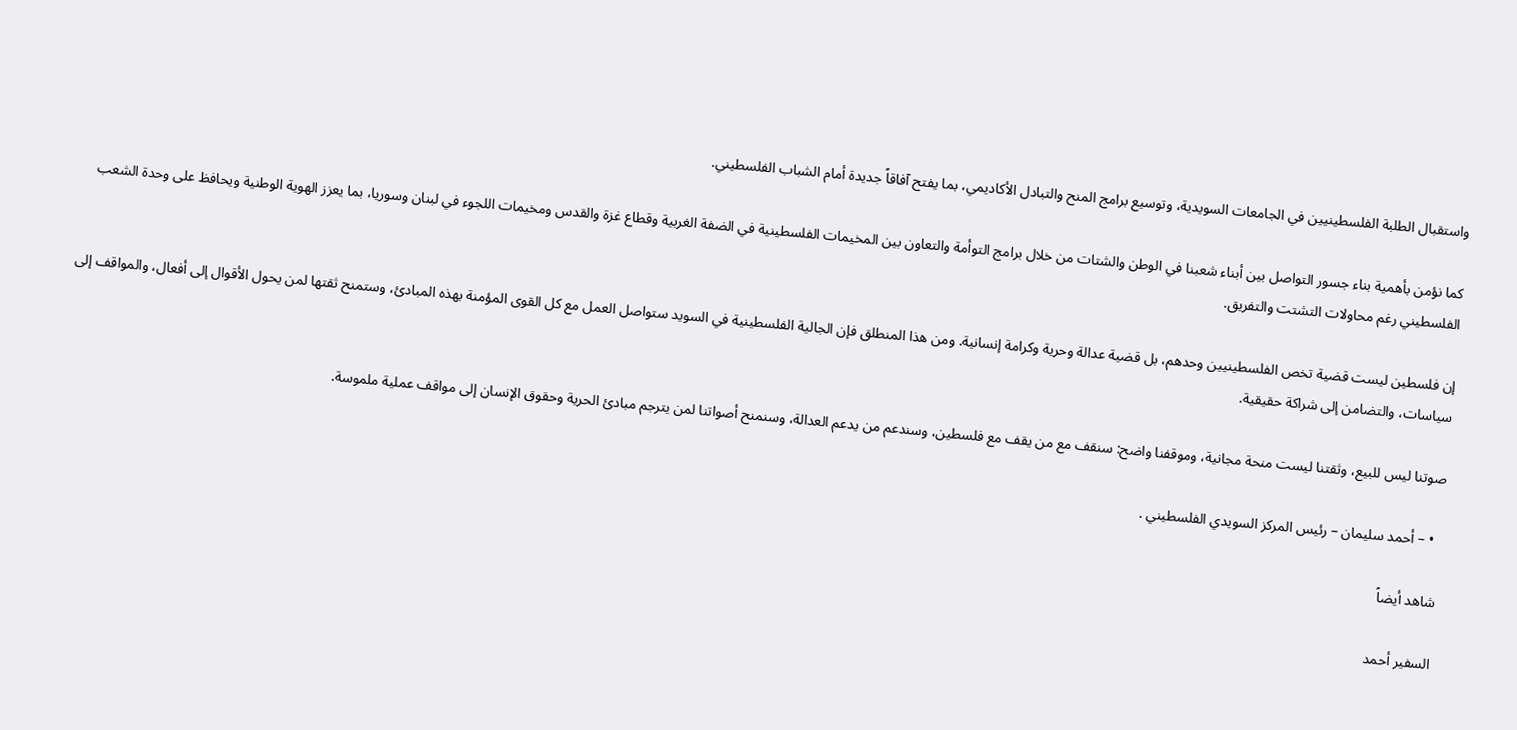واستقبال الطلبة الفلسطينيين في الجامعات السويدية، وتوسيع برامج المنح والتبادل الأكاديمي، بما يفتح آفاقاً جديدة أمام الشباب الفلسطيني.

كما نؤمن بأهمية بناء جسور التواصل بين أبناء شعبنا في الوطن والشتات من خلال برامج التوأمة والتعاون بين المخيمات الفلسطينية في الضفة الغربية وقطاع غزة والقدس ومخيمات اللجوء في لبنان وسوريا، بما يعزز الهوية الوطنية ويحافظ على وحدة الشعب الفلسطيني رغم محاولات التشتت والتفريق.

إن فلسطين ليست قضية تخص الفلسطينيين وحدهم، بل قضية عدالة وحرية وكرامة إنسانية. ومن هذا المنطلق فإن الجالية الفلسطينية في السويد ستواصل العمل مع كل القوى المؤمنة بهذه المبادئ، وستمنح ثقتها لمن يحول الأقوال إلى أفعال، والمواقف إلى سياسات، والتضامن إلى شراكة حقيقية.

صوتنا ليس للبيع، وثقتنا ليست منحة مجانية، وموقفنا واضح: سنقف مع من يقف مع فلسطين، وسندعم من يدعم العدالة، وسنمنح أصواتنا لمن يترجم مبادئ الحرية وحقوق الإنسان إلى مواقف عملية ملموسة.

  • – أحمد سليمان – رئيس المركز السويدي الفلسطيني .

شاهد أيضاً

السفير أحمد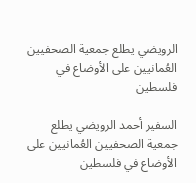الرويضي يطلع جمعية الصحفيين العُمانيين على الأوضاع في فلسطين

السفير أحمد الرويضي يطلع جمعية الصحفيين العُمانيين على الأوضاع في فلسطين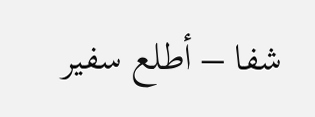شفا – أطلع سفير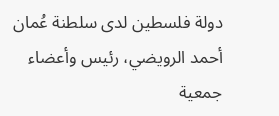دولة فلسطين لدى سلطنة عُمان أحمد الرويضي، رئيس وأعضاء جمعية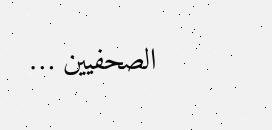الصحفيين …